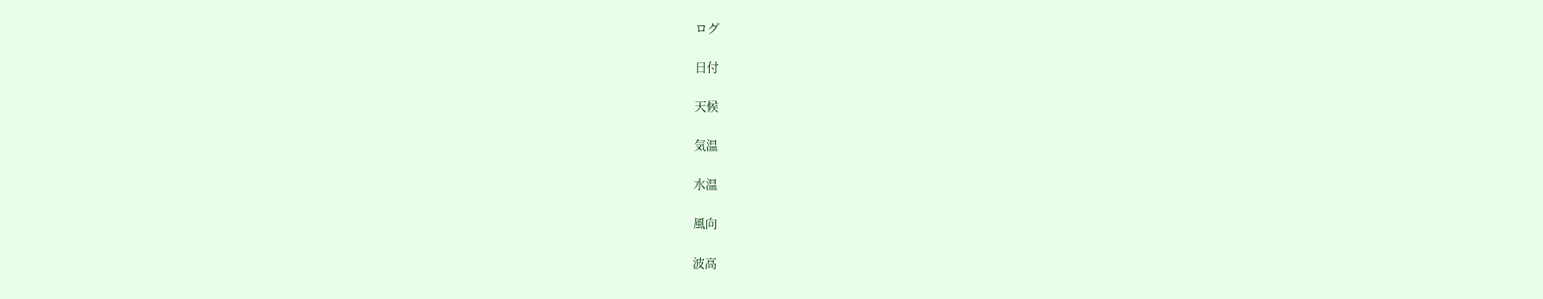ログ

日付

天候

気温

水温

風向

波高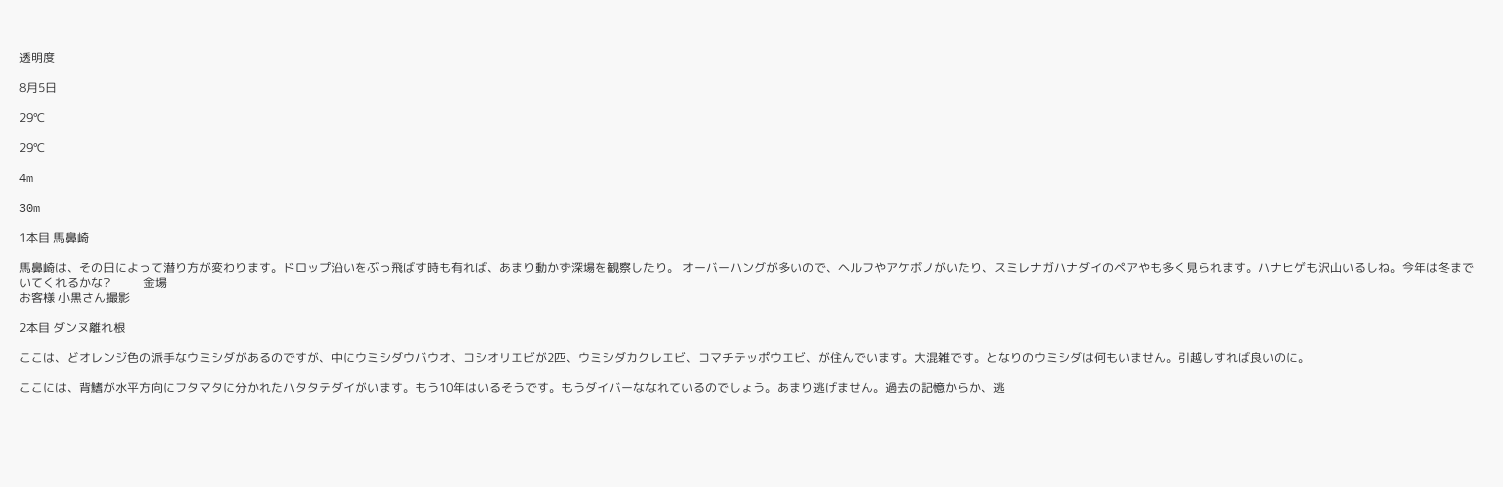透明度

8月5日

29℃

29℃

4m

30m

1本目 馬鼻崎

馬鼻崎は、その日によって潜り方が変わります。ドロップ沿いをぶっ飛ばす時も有れば、あまり動かず深場を観察したり。 オーバーハングが多いので、ヘルフやアケボノがいたり、スミレナガハナダイのペアやも多く見られます。ハナヒゲも沢山いるしね。今年は冬までいてくれるかな?           金場
お客様 小黒さん撮影

2本目 ダンヌ離れ根

ここは、どオレンジ色の派手なウミシダがあるのですが、中にウミシダウバウオ、コシオリエビが2匹、ウミシダカクレエビ、コマチテッポウエビ、が住んでいます。大混雑です。となりのウミシダは何もいません。引越しすれば良いのに。

ここには、背鰭が水平方向にフタマタに分かれたハタタテダイがいます。もう10年はいるそうです。もうダイバーななれているのでしょう。あまり逃げません。過去の記憶からか、逃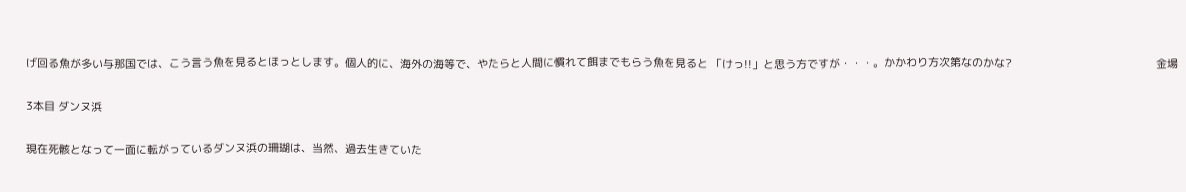げ回る魚が多い与那国では、こう言う魚を見るとほっとします。個人的に、海外の海等で、やたらと人間に慣れて餌までもらう魚を見ると 「けっ!!」と思う方ですが・・・。かかわり方次第なのかな?                                                金場

3本目 ダンヌ浜

現在死骸となって一面に転がっているダンヌ浜の珊瑚は、当然、過去生きていた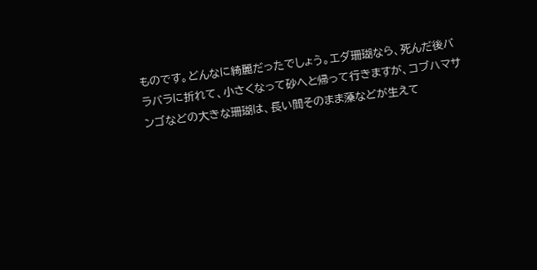ものです。どんなに綺麗だったでしょう。エダ珊瑚なら、死んだ後バラバラに折れて、小さくなって砂へと帰って行きますが、コブハマサンゴなどの大きな珊瑚は、長い間そのまま藻などが生えて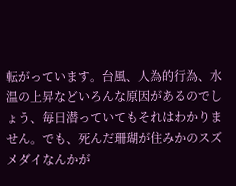転がっています。台風、人為的行為、水温の上昇などいろんな原因があるのでしょう、毎日潜っていてもそれはわかりません。でも、死んだ珊瑚が住みかのスズメダイなんかが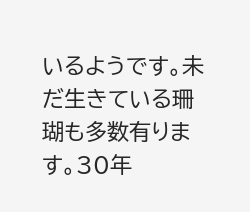いるようです。未だ生きている珊瑚も多数有ります。30年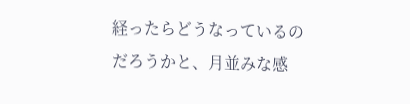経ったらどうなっているのだろうかと、月並みな感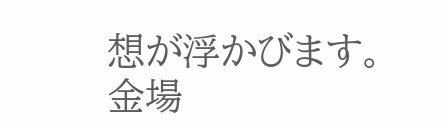想が浮かびます。      金場